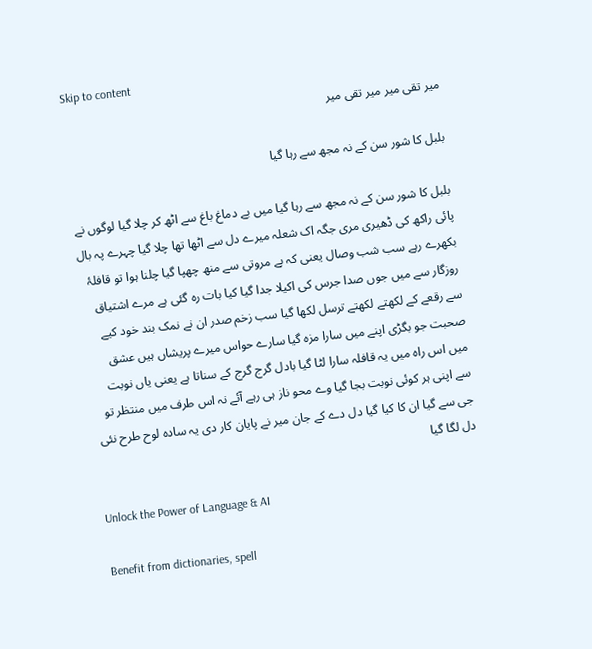Skip to content
میر تقی میر میر تقی میر

بلبل کا شور سن کے نہ مجھ سے رہا گیا

بلبل کا شور سن کے نہ مجھ سے رہا گیا میں بے دماغ باغ سے اٹھ کر چلا گیا لوگوں نے پائی راکھ کی ڈھیری مری جگہ اک شعلہ میرے دل سے اٹھا تھا چلا گیا چہرے پہ بال بکھرے رہے سب شب وصال یعنی کہ بے مروتی سے منھ چھپا گیا چلنا ہوا تو قافلۂ روزگار سے میں جوں صدا جرس کی اکیلا جدا گیا کیا بات رہ گئی ہے مرے اشتیاق سے رقعے کے لکھتے لکھتے ترسل لکھا گیا سب زخم صدر ان نے نمک بند خود کیے صحبت جو بگڑی اپنے میں سارا مزہ گیا سارے حواس میرے پریشاں ہیں عشق میں اس راہ میں یہ قافلہ سارا لٹا گیا بادل گرج گرج کے سناتا ہے یعنی یاں نوبت سے اپنی ہر کوئی نوبت بجا گیا وے محو ناز ہی رہے آئے نہ اس طرف میں منتظر تو جی سے گیا ان کا کیا گیا دل دے کے جان میر نے پایان کار دی یہ سادہ لوح طرح نئی دل لگا گیا

Unlock the Power of Language & AI

Benefit from dictionaries, spell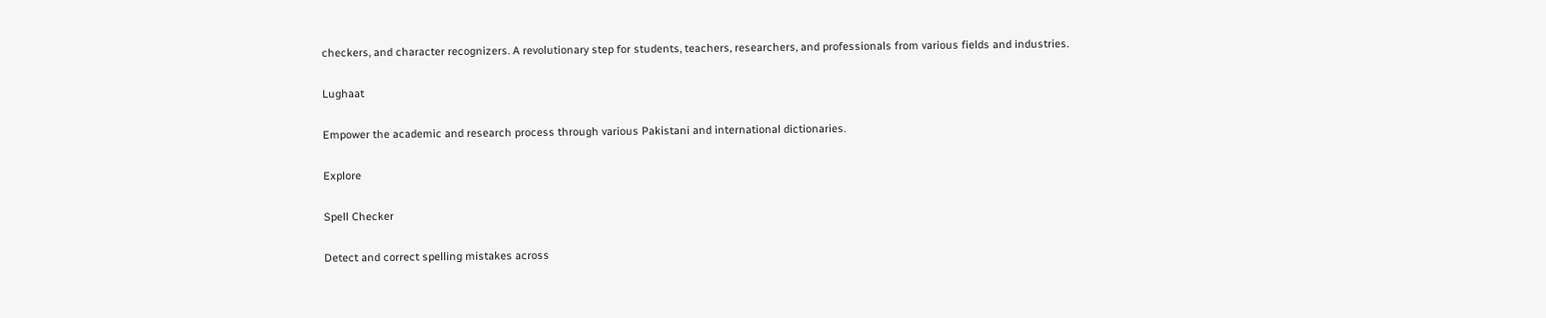checkers, and character recognizers. A revolutionary step for students, teachers, researchers, and professionals from various fields and industries.

Lughaat

Empower the academic and research process through various Pakistani and international dictionaries.

Explore

Spell Checker

Detect and correct spelling mistakes across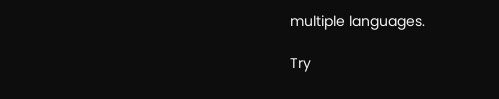multiple languages.

Try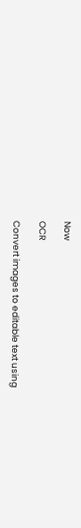Now

OCR

Convert images to editable text using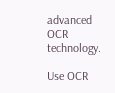advanced OCR technology.

Use OCR